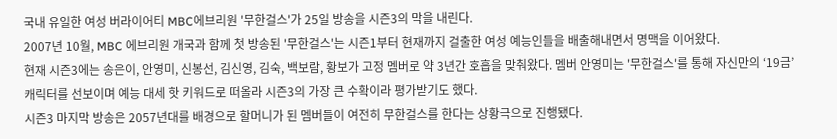국내 유일한 여성 버라이어티 MBC에브리원 '무한걸스'가 25일 방송을 시즌3의 막을 내린다.
2007년 10월, MBC 에브리원 개국과 함께 첫 방송된 '무한걸스'는 시즌1부터 현재까지 걸출한 여성 예능인들을 배출해내면서 명맥을 이어왔다.
현재 시즌3에는 송은이, 안영미, 신봉선, 김신영, 김숙, 백보람, 황보가 고정 멤버로 약 3년간 호흡을 맞춰왔다. 멤버 안영미는 '무한걸스'를 통해 자신만의 ‘19금’ 캐릭터를 선보이며 예능 대세 핫 키워드로 떠올라 시즌3의 가장 큰 수확이라 평가받기도 했다.
시즌3 마지막 방송은 2057년대를 배경으로 할머니가 된 멤버들이 여전히 무한걸스를 한다는 상황극으로 진행됐다.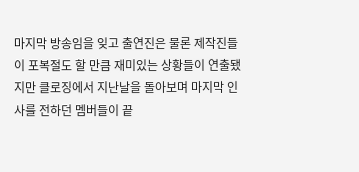마지막 방송임을 잊고 출연진은 물론 제작진들이 포복절도 할 만큼 재미있는 상황들이 연출됐지만 클로징에서 지난날을 돌아보며 마지막 인사를 전하던 멤버들이 끝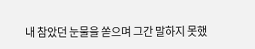내 참았던 눈물을 쏟으며 그간 말하지 못했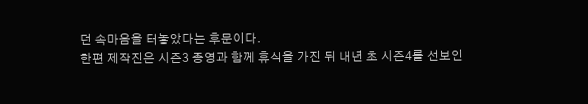던 속마음을 터놓았다는 후문이다.
한편 제작진은 시즌3 종영과 함께 휴식을 가진 뒤 내년 초 시즌4를 선보인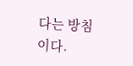다는 방침이다.